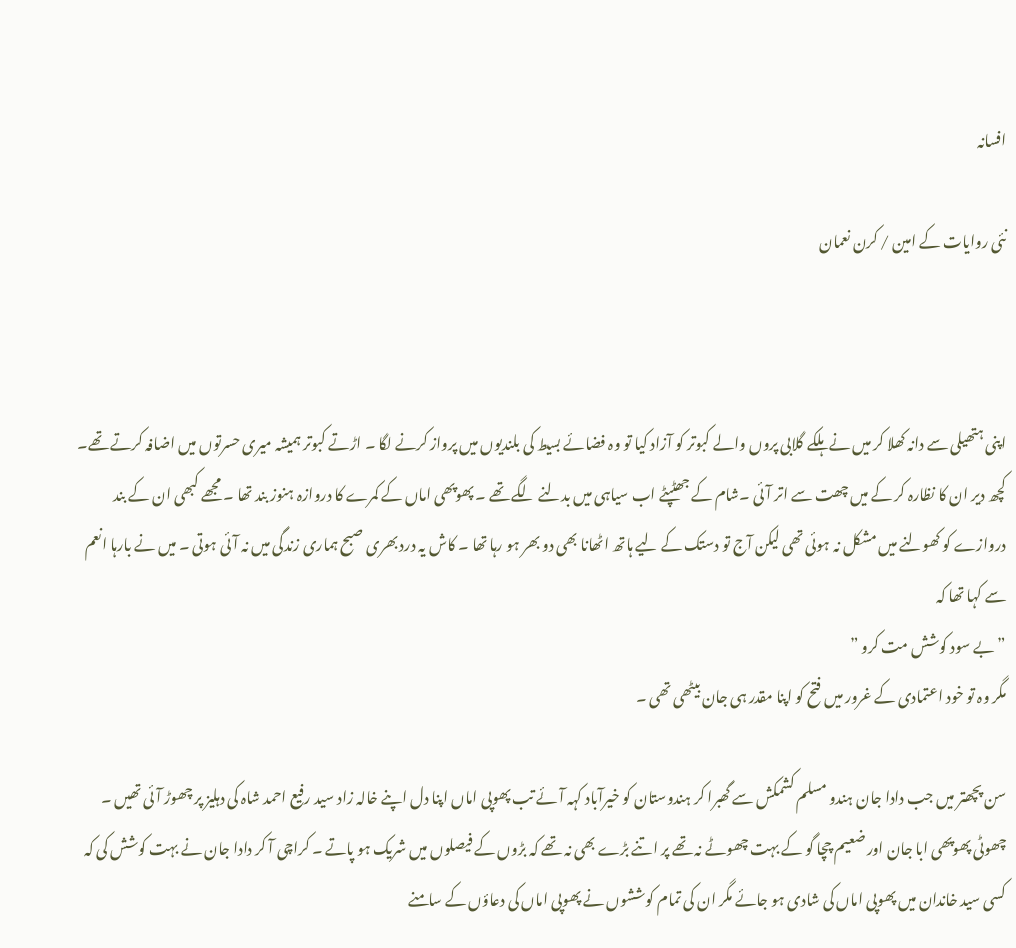افسانہ

نئی روایات کے امین / کرن نعمان



اپنی ہتھیلی سے دانہ کھلا کر میں نے ہلکے گلابی پروں والے کبوتر کو آزاد کیا تو وہ فضائے بسیط کی بلندیوں میں پرواز کرنے لگا ۔ اڑتے کبوتر ہمیشہ میری حسرتوں میں اضافہ کرتے تھے۔ کچھ دیر ان کا نظارہ کر کے میں چھت سے اتر آئی ۔شام کے جھٹپٹے اب سیاہی میں بدلنے لگے تھے ۔ پھوپھی اماں کے کمرے کا دروازہ ہنوز بند تھا ۔ مجھے کبھی ان کے بند دروازے کو کھولنے میں مشکل نہ ہوئی تھی لیکن آج تو دستک کے لیے ہاتھ اٹھانا بھی دو بھر ہو رہا تھا ۔ کاش یہ درد بھری صبح ہماری زندگی میں نہ آئی ہوتی ۔ میں نے بارہا انعم سے کہا تھا کہ
” بے سود کوشش مت کرو ”
مگر وہ تو خود اعتمادی کے غرور میں فتح کو اپنا مقدر ہی جان بیٹھی تھی ۔

سن پچھتر میں جب دادا جان ہندو مسلم کشمکش سے گھبرا کر ہندوستان کو خیرآباد کہہ آئے تب پھوپی اماں اپنا دل اپنے خالہ زاد سید رفیع احمد شاہ کی دہلیز پر چھوڑ آئی تھیں ۔ چھوٹی پھوپھی ابا جان اور ضعیم چچا گو کے بہت چھوٹے نہ تھے پر اتنے بڑے بھی نہ تھے کہ بڑوں کے فیصلوں میں شریک ہو پاتے ۔ کراچی آ کر دادا جان نے بہت کوشش کی کہ کسی سید خاندان میں پھوپی اماں کی شادی ہو جائے مگر ان کی تمام کوششوں نے پھوپی اماں کی دعاؤں کے سامنے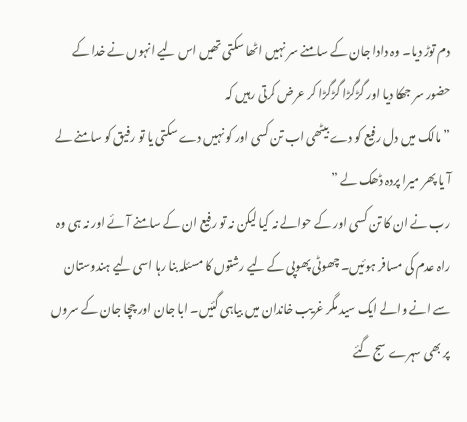دم توڑ دیا۔ وہ دادا جان کے سامنے سر نہیں اٹھا سکتی تھیں اس لیے انہوں نے خدا کے حضور سر جھکا دیا اور گڑگڑا گڑگڑا کر عرض کرتی رہیں کہ
” مالک میں دل رفیع کو دے بیٹھی اب تن کسی اور کو نہیں دے سکتی یا تو رفیق کو سامنے لے آ یا پھر میرا پردہ ڈھک لے ”
رب نے ان کا تن کسی اور کے حوالے نہ کیا لیکن نہ تو رفیع ان کے سامنے آئے اور نہ ہی وہ راہ عدم کی مسافر ہوئیں۔ چھوٹی پھوپی کے لیے رشتوں کا مسئلہ بنا رہا اسی لیے ہندوستان سے انے والے ایک سید مگر غریب خاندان میں بیاہی گئیں۔ ابا جان اور چچا جان کے سروں پر بھی سہرے سج گئے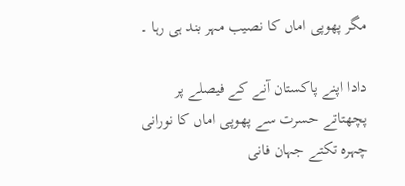مگر پھوپی اماں کا نصیب مہر بند ہی رہا ۔

دادا اپنے پاکستان آنے کے فیصلے پر پچھتاتے حسرت سے پھوپی اماں کا نورانی چہرہ تکتے جہان فانی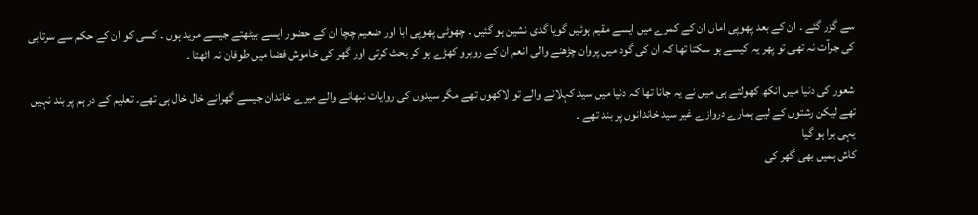سے گزر گئے ۔ ان کے بعد پھوپی اماں ان کے کمرے میں ایسے مقیم ہوئیں گویا گدی نشین ہو گئیں ۔ چھوٹی پھوپی ابا اور ضعیم چچا ان کے حضور ایسے بیٹھتے جیسے مرید ہوں ۔ کسی کو ان کے حکم سے سرتابی کی جرآت نہ تھی تو پھر یہ کیسے ہو سکتا تھا کہ ان کی گود میں پروان چڑھنے والی انعم ان کے روبرو کھڑے ہو کر بحث کرتی اور گھر کی خاموش فضا میں طوفان نہ اٹھتا ۔

شعور کی دنیا میں انکھ کھولتے ہی میں نے یہ جانا تھا کہ دنیا میں سید کہلانے والے تو لاکھوں تھے مگر سیدوں کی روایات نبھانے والے میرے خاندان جیسے گھرانے خال خال ہی تھے۔ تعلیم کے در ہم پر بند نہیں تھے لیکن رشتوں کے لیے ہمارے دروازے غیر سید خاندانوں پر بند تھے ۔
یہی برا ہو گیا
کاش ہمیں بھی گھر کی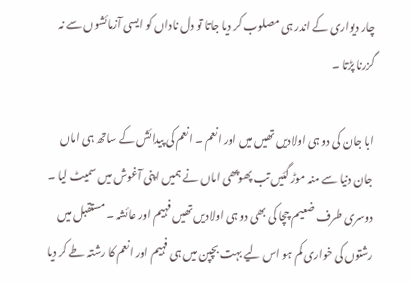چار دیواری کے اندر ہی مصلوب کر دیا جاتا تو دل ناداں کو ایسی آزمائشوں سے نہ گزرنا پڑتا ۔

ابا جان کی دو ہی اولادیں تھیں میں اور انعم ۔ انعم کی پیدائش کے ساتھ ہی اماں جان دنیا سے منہ موڑ گئیں تب پھوپھی اماں نے ہمیں اپنی آغوش میں سمیٹ لیا ۔ دوسری طرف ضعیم چچا کی بھی دو ہی اولادیں تھیں فہیم اور عائشہ ۔ مستقبل میں رشتوں کی خواری کم ہو اس لیے بہت بچپن میں ہی فہیم اور انعم کا رشتہ طے کر دیا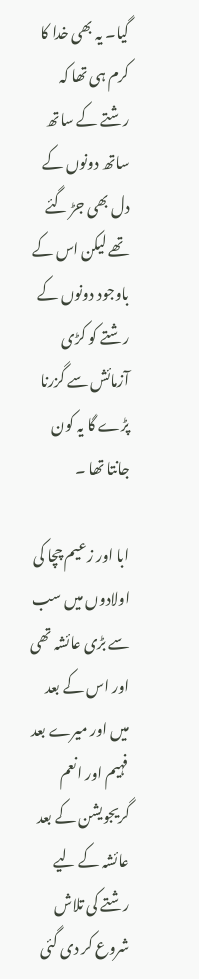گیا۔ یہ بھی خدا کا کرم ہی تھا کہ رشتے کے ساتھ ساتھ دونوں کے دل بھی جڑ گئے تھے لیکن اس کے باوجود دونوں کے رشتے کو کڑی آزمائش سے گزرنا پڑے گا یہ کون جانتا تھا ۔

ابا اور زعیم چچا کی اولادوں میں سب سے بڑی عائشہ تھی اور اس کے بعد میں اور میرے بعد فہیم اور انعم گریجویشن کے بعد عائشہ کے لیے رشتے کی تلاش شروع کر دی گئی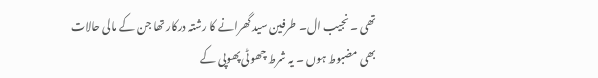تھی ۔ نجیب ال۔ طرفین سید گھرانے کا رشتہ درکار تھا جن کے مالی حالات بھی مضبوط ہوں ۔ یہ شرط چھوٹی پھوپی کے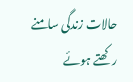حالات زندگی سامنے رکھتے ہوئے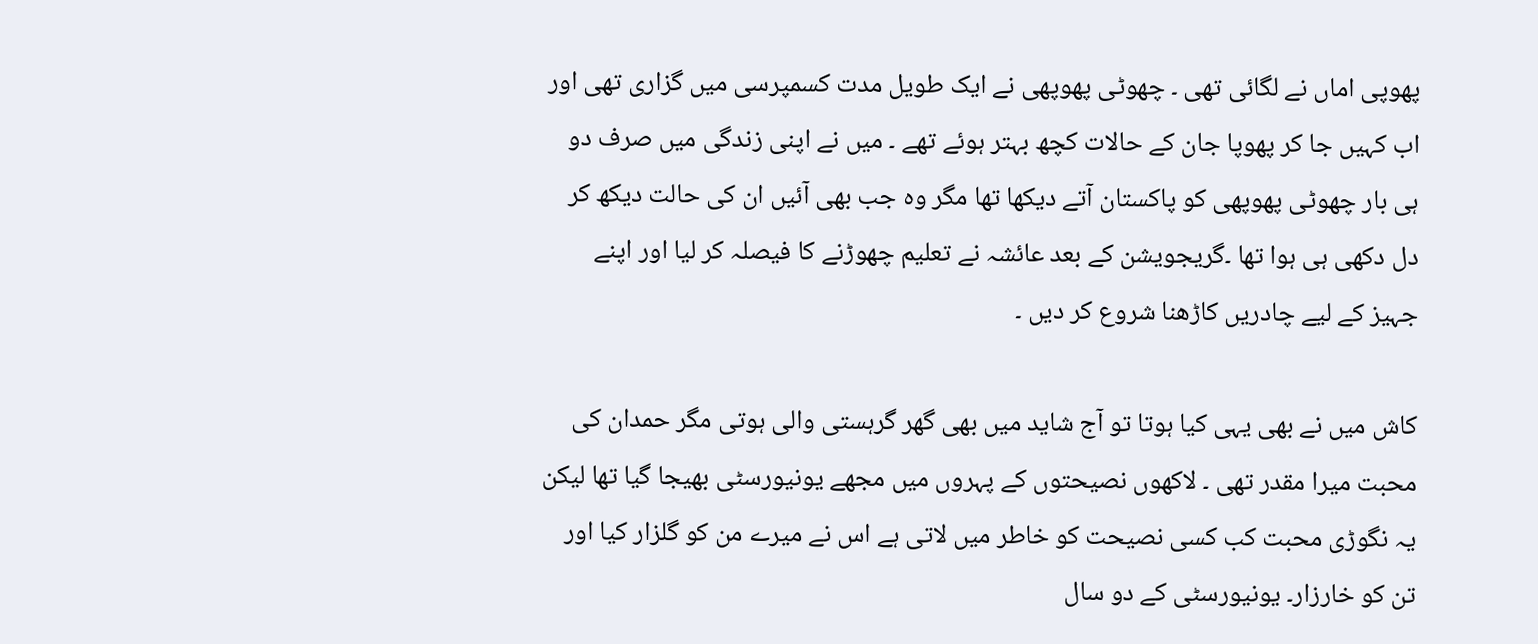پھوپی اماں نے لگائی تھی ۔ چھوٹی پھوپھی نے ایک طویل مدت کسمپرسی میں گزاری تھی اور اب کہیں جا کر پھوپا جان کے حالات کچھ بہتر ہوئے تھے ۔ میں نے اپنی زندگی میں صرف دو ہی بار چھوٹی پھوپھی کو پاکستان آتے دیکھا تھا مگر وہ جب بھی آئیں ان کی حالت دیکھ کر دل دکھی ہی ہوا تھا ۔گریجویشن کے بعد عائشہ نے تعلیم چھوڑنے کا فیصلہ کر لیا اور اپنے جہیز کے لیے چادریں کاڑھنا شروع کر دیں ۔

کاش میں نے بھی یہی کیا ہوتا تو آج شاید میں بھی گھر گرہستی والی ہوتی مگر حمدان کی محبت میرا مقدر تھی ۔ لاکھوں نصیحتوں کے پہروں میں مجھے یونیورسٹی بھیجا گیا تھا لیکن یہ نگوڑی محبت کب کسی نصیحت کو خاطر میں لاتی ہے اس نے میرے من کو گلزار کیا اور تن کو خارزار۔ یونیورسٹی کے دو سال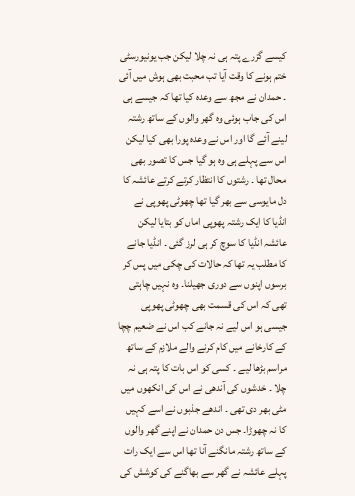کیسے گزرے پتہ ہی نہ چلا لیکن جب یونیورسٹی ختم ہونے کا وقت آیا تب محبت بھی ہوش میں آئی ۔ حمدان نے مجھ سے وعدہ کیا تھا کہ جیسے ہی اس کی جاب ہوئی وہ گھر والوں کے ساتھ رشتہ لینے آئے گا اور اس نے وعدہ پورا بھی کیا لیکن اس سے پہلے ہی وہ ہو گیا جس کا تصور بھی محال تھا ۔ رشتوں کا انتظار کرتے کرتے عائشہ کا دل مایوسی سے بھر گیا تھا چھوٹی پھوپی نے انڈیا کا ایک رشتہ پھوپی اماں کو بتایا لیکن عائشہ انڈیا کا سوچ کر ہی لرز گئی ۔ انڈیا جانے کا مطلب یہ تھا کہ حالات کی چکی میں پس کر برسوں اپنوں سے دوری جھیلنا۔ وہ نہیں چاہتی تھی کہ اس کی قسمت بھی چھوٹی پھوپی جیسی ہو اس لیے نہ جانے کب اس نے ضعیم چچا کے کارخانے میں کام کرنے والے ملازم کے ساتھ مراسم بڑھا لیے ۔ کسی کو اس بات کا پتہ ہی نہ چلا ۔ خدشوں کی آندھی نے اس کی انکھوں میں مٹی بھر دی تھی ۔ اندھے جذبوں نے اسے کہیں کا نہ چھوڑا۔ جس دن حمدان نے اپنے گھر والوں کے ساتھ رشتہ مانگنے آنا تھا اس سے ایک رات پہلے عائشہ نے گھر سے بھاگنے کی کوشش کی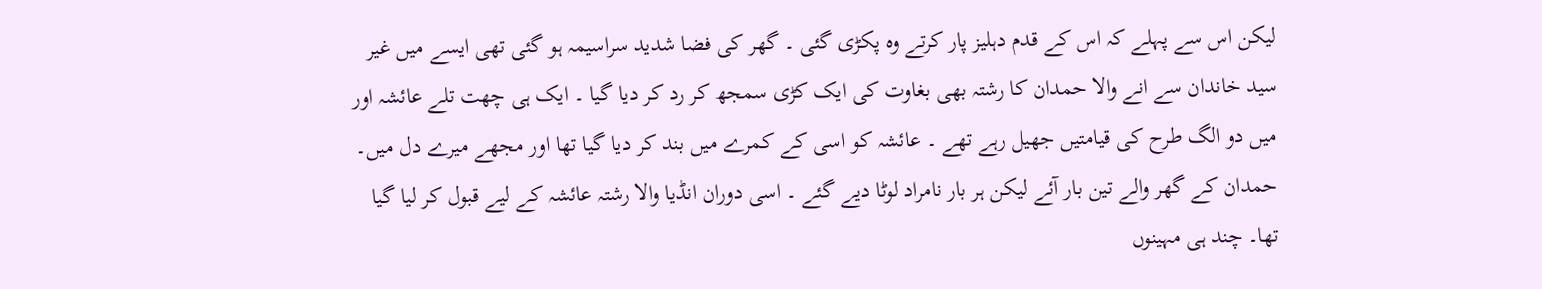لیکن اس سے پہلے کہ اس کے قدم دہلیز پار کرتے وہ پکڑی گئی ۔ گھر کی فضا شدید سراسیمہ ہو گئی تھی ایسے میں غیر سید خاندان سے انے والا حمدان کا رشتہ بھی بغاوت کی ایک کڑی سمجھ کر رد کر دیا گیا ۔ ایک ہی چھت تلے عائشہ اور میں دو الگ طرح کی قیامتیں جھیل رہے تھے ۔ عائشہ کو اسی کے کمرے میں بند کر دیا گیا تھا اور مجھے میرے دل میں۔ حمدان کے گھر والے تین بار آئے لیکن ہر بار نامراد لوٹا دیے گئے ۔ اسی دوران انڈیا والا رشتہ عائشہ کے لیے قبول کر لیا گیا تھا۔ چند ہی مہینوں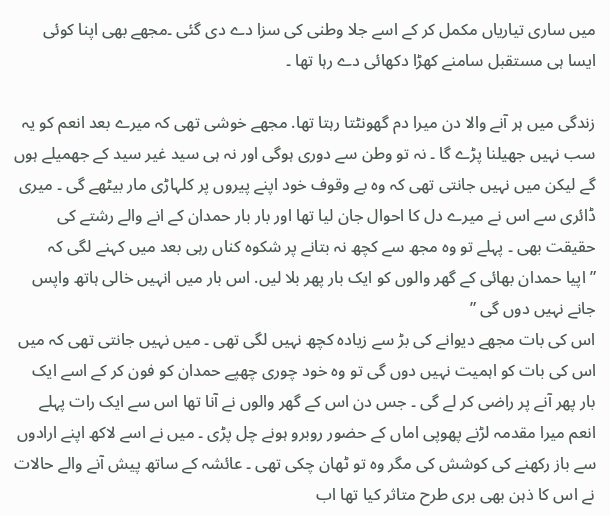میں ساری تیاریاں مکمل کر کے اسے جلا وطنی کی سزا دے دی گئی ۔مجھے بھی اپنا کوئی ایسا ہی مستقبل سامنے کھڑا دکھائی دے رہا تھا ۔

زندگی میں ہر آنے والا دن میرا دم گھونٹتا رہتا تھا. مجھے خوشی تھی کہ میرے بعد انعم کو یہ سب نہیں جھیلنا پڑے گا ۔ نہ تو وطن سے دوری ہوگی اور نہ ہی سید غیر سید کے جھمیلے ہوں گے لیکن میں نہیں جانتی تھی کہ وہ بے وقوف خود اپنے پیروں پر کلہاڑی مار بیٹھے گی ۔ میری ڈائری سے اس نے میرے دل کا احوال جان لیا تھا اور بار بار حمدان کے انے والے رشتے کی حقیقت بھی ۔ پہلے تو وہ مجھ سے کچھ نہ بتانے پر شکوہ کناں رہی بعد میں کہنے لگی کہ
” اپیا حمدان بھائی کے گھر والوں کو ایک بار پھر بلا لیں. اس بار میں انہیں خالی ہاتھ واپس جانے نہیں دوں گی ”
اس کی بات مجھے دیوانے کی بڑ سے زیادہ کچھ نہیں لگی تھی ۔ میں نہیں جانتی تھی کہ میں اس کی بات کو اہمیت نہیں دوں گی تو وہ خود چوری چھپے حمدان کو فون کر کے اسے ایک بار پھر آنے پر راضی کر لے گی ۔ جس دن اس کے گھر والوں نے آنا تھا اس سے ایک رات پہلے انعم میرا مقدمہ لڑنے پھوپی اماں کے حضور روبرو ہونے چل پڑی ۔ میں نے اسے لاکھ اپنے ارادوں سے باز رکھنے کی کوشش کی مگر وہ تو ٹھان چکی تھی ۔ عائشہ کے ساتھ پیش آنے والے حالات نے اس کا ذہن بھی بری طرح متاثر کیا تھا اب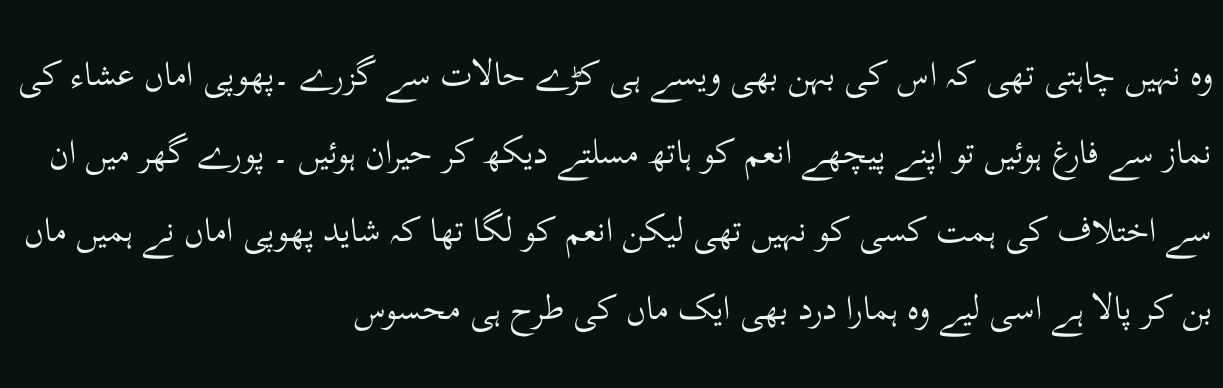وہ نہیں چاہتی تھی کہ اس کی بہن بھی ویسے ہی کڑے حالات سے گزرے ۔پھوپی اماں عشاء کی نماز سے فارغ ہوئیں تو اپنے پیچھے انعم کو ہاتھ مسلتے دیکھ کر حیران ہوئیں ۔ پورے گھر میں ان سے اختلاف کی ہمت کسی کو نہیں تھی لیکن انعم کو لگا تھا کہ شاید پھوپی اماں نے ہمیں ماں بن کر پالا ہے اسی لیے وہ ہمارا درد بھی ایک ماں کی طرح ہی محسوس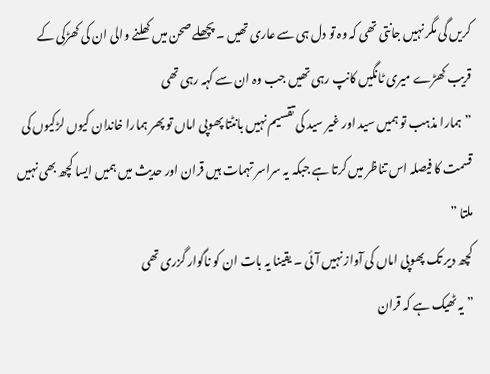کریں گی مگر نہیں جانتی تھی کہ وہ تو دل ہی سے عاری تھیں ۔ پچھلے صحن میں کھلنے والی ان کی کھڑکی کے قریب کھڑے میری ٹانگیں کانپ رہی تھیں جب وہ ان سے کہہ رہی تھی
” ہمارا مذہب تو ہمیں سید اور غیر سید کی تقسیم نہیں بانٹتا پھوپی اماں تو پھر ہمارا خاندان کیوں لڑکیوں کی قسمت کا فیصلہ اس تناظر میں کرتا ہے جبکہ یہ سراسر تہمات ہیں قران اور حدیث میں ہمیں ایسا کچھ بھی نہیں ملتا ”
کچھ دیر تک پھوپی اماں کی آواز نہیں آئی ۔ یقینا یہ بات ان کو ناگوار گزری تھی
” یہ ٹھیک ہے کہ قران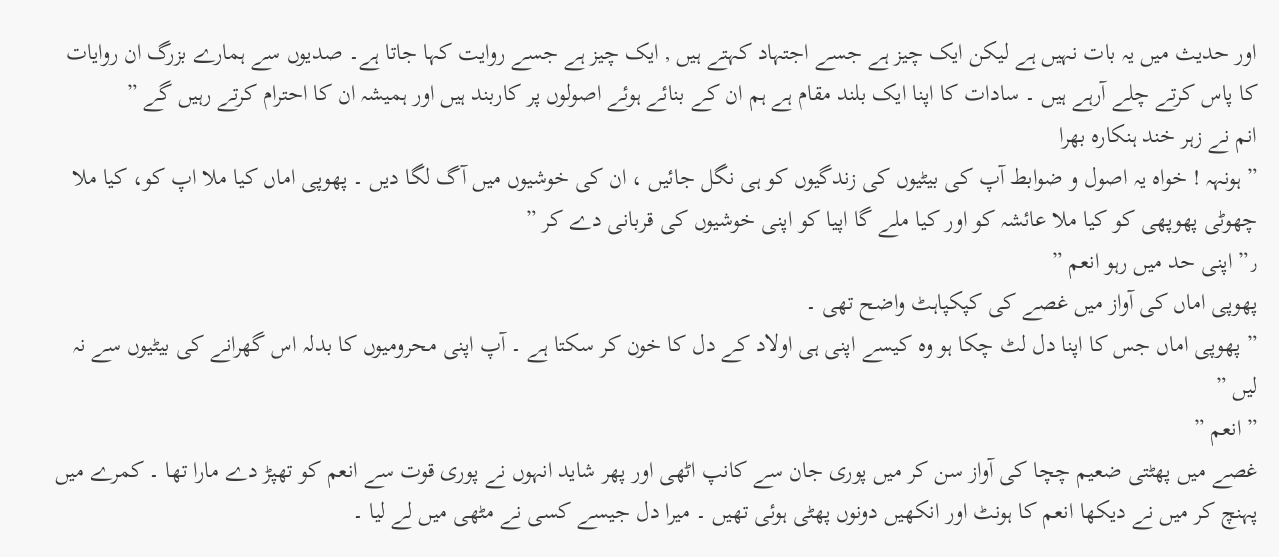اور حدیث میں یہ بات نہیں ہے لیکن ایک چیز ہے جسے اجتہاد کہتے ہیں , ایک چیز ہے جسے روایت کہا جاتا ہے۔ صدیوں سے ہمارے بزرگ ان روایات کا پاس کرتے چلے آرہے ہیں ۔ سادات کا اپنا ایک بلند مقام ہے ہم ان کے بنائے ہوئے اصولوں پر کاربند ہیں اور ہمیشہ ان کا احترام کرتے رہیں گے ”
انم نے زہر خند ہنکارہ بھرا
” ہونہہ ! خواہ یہ اصول و ضوابط آپ کی بیٹیوں کی زندگیوں کو ہی نگل جائیں ، ان کی خوشیوں میں آگ لگا دیں ۔ پھوپی اماں کیا ملا اپ کو، کیا ملا چھوٹی پھوپھی کو کیا ملا عائشہ کو اور کیا ملے گا اپیا کو اپنی خوشیوں کی قربانی دے کر ”
٫” اپنی حد میں رہو انعم ”
پھوپی اماں کی آواز میں غصے کی کپکپاہٹ واضح تھی ۔
” پھوپی اماں جس کا اپنا دل لٹ چکا ہو وہ کیسے اپنی ہی اولاد کے دل کا خون کر سکتا ہے ۔ آپ اپنی محرومیوں کا بدلہ اس گھرانے کی بیٹیوں سے نہ لیں ”
” انعم ”
غصے میں پھٹتی ضعیم چچا کی آواز سن کر میں پوری جان سے کانپ اٹھی اور پھر شاید انہوں نے پوری قوت سے انعم کو تھپڑ دے مارا تھا ۔ کمرے میں پہنچ کر میں نے دیکھا انعم کا ہونٹ اور انکھیں دونوں پھٹی ہوئی تھیں ۔ میرا دل جیسے کسی نے مٹھی میں لے لیا ۔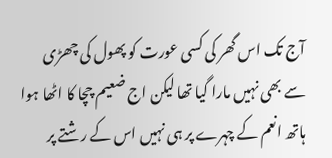آج تک اس گھر کی کسی عورت کو پھول کی چھڑی سے بھی نہیں مارا گیا تھا لیکن اج ضعیم چچا کا اٹھا ہوا ہاتھ انعم کے چہرے پر ہی نہیں اس کے رشتے پر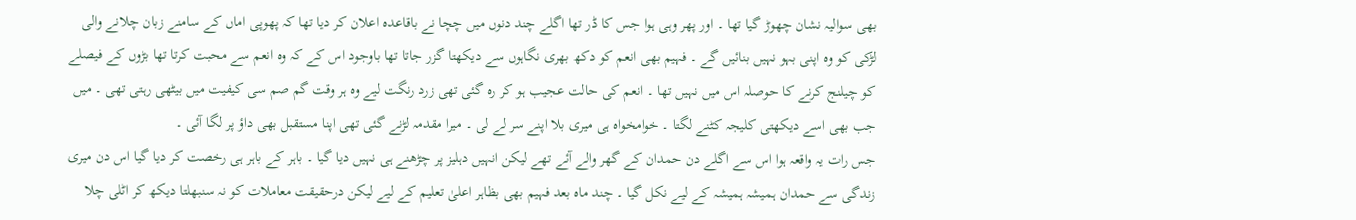بھی سوالیہ نشان چھوڑ گیا تھا ۔ اور پھر وہی ہوا جس کا ڈر تھا اگلے چند دنوں میں چچا نے باقاعدہ اعلان کر دیا تھا کہ پھوپی اماں کے سامنے زبان چلانے والی لڑکی کو وہ اپنی بہو نہیں بنائیں گے ۔ فہیم بھی انعم کو دکھ بھری نگاہوں سے دیکھتا گزر جاتا تھا باوجود اس کے کہ وہ انعم سے محبت کرتا تھا بڑوں کے فیصلے کو چیلنج کرنے کا حوصلہ اس میں نہیں تھا ۔ انعم کی حالت عجیب ہو کر رہ گئی تھی زرد رنگت لیے وہ ہر وقت گم صم سی کیفیت میں بیٹھی رہتی تھی ۔ میں جب بھی اسے دیکھتی کلیجہ کٹنے لگتا ۔ خوامخواہ ہی میری بلا اپنے سر لے لی ۔ میرا مقدمہ لڑنے گئی تھی اپنا مستقبل بھی داؤ پر لگا آئی ۔
جس رات یہ واقعہ ہوا اس سے اگلے دن حمدان کے گھر والے آئے تھے لیکن انہیں دہلیز پر چڑھنے ہی نہیں دیا گیا ۔ باہر کے باہر ہی رخصت کر دیا گیا اس دن میری زندگی سے حمدان ہمیشہ ہمیشہ کے لیے نکل گیا ۔ چند ماہ بعد فہیم بھی بظاہر اعلیٰ تعلیم کے لیے لیکن درحقیقت معاملات کو نہ سنبھلتا دیکھ کر اٹلی چلا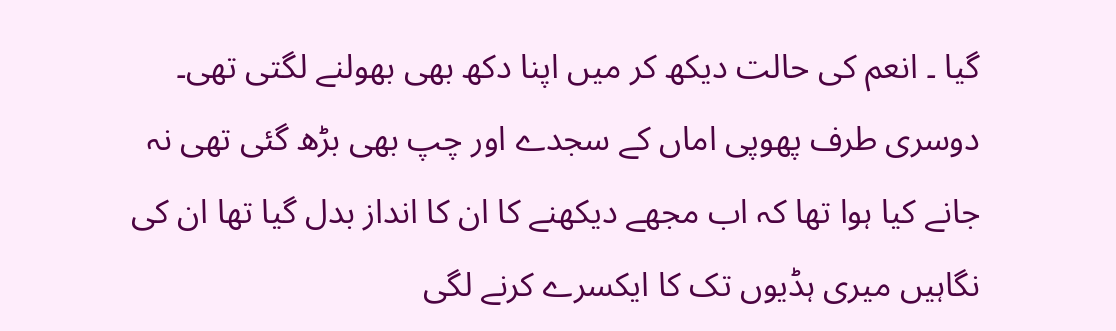گیا ۔ انعم کی حالت دیکھ کر میں اپنا دکھ بھی بھولنے لگتی تھی۔ دوسری طرف پھوپی اماں کے سجدے اور چپ بھی بڑھ گئی تھی نہ جانے کیا ہوا تھا کہ اب مجھے دیکھنے کا ان کا انداز بدل گیا تھا ان کی نگاہیں میری ہڈیوں تک کا ایکسرے کرنے لگی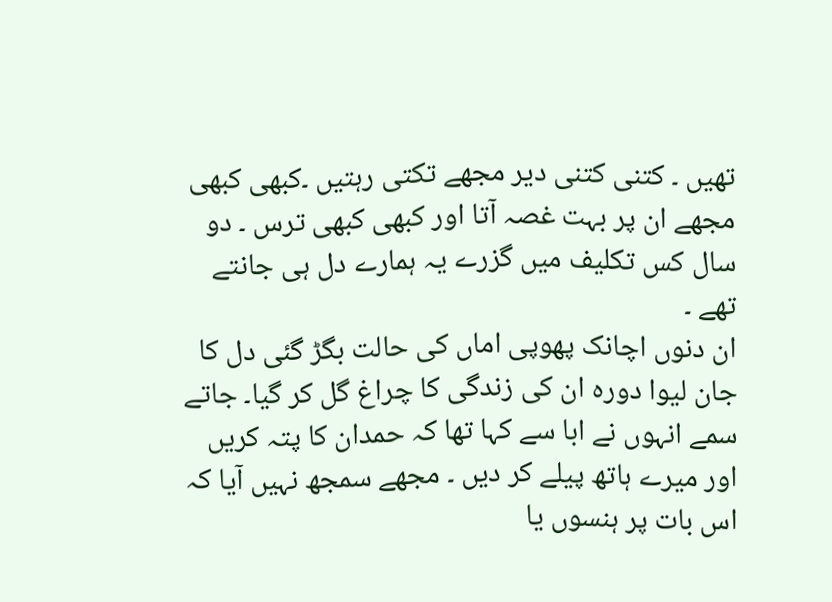تھیں ۔ کتنی کتنی دیر مجھے تکتی رہتیں ۔کبھی کبھی مجھے ان پر بہت غصہ آتا اور کبھی کبھی ترس ۔ دو سال کس تکلیف میں گزرے یہ ہمارے دل ہی جانتے تھے ۔
ان دنوں اچانک پھوپی اماں کی حالت بگڑ گئی دل کا جان لیوا دورہ ان کی زندگی کا چراغ گل کر گیا۔ جاتے سمے انہوں نے ابا سے کہا تھا کہ حمدان کا پتہ کریں اور میرے ہاتھ پیلے کر دیں ۔ مجھے سمجھ نہیں آیا کہ اس بات پر ہنسوں یا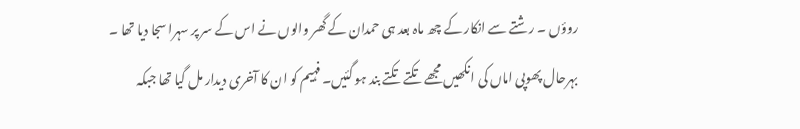روؤں ۔ رشتے سے انکار کے چھ ماہ بعد ہی حمدان کے گھر والوں نے اس کے سر پر سہرا سجا دیا تھا ۔ بہرحال پھوپی اماں کی انکھیں مجھے تکتے تکتے بند ہو گئیں۔ فہیم کو ان کا آخری دیدار مل گیا تھا جبکہ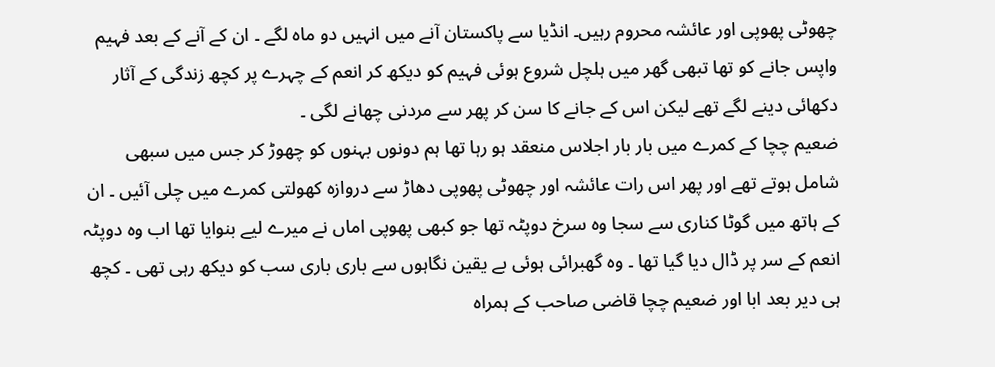چھوٹی پھوپی اور عائشہ محروم رہیں۔ انڈیا سے پاکستان آنے میں انہیں دو ماہ لگے ۔ ان کے آنے کے بعد فہیم واپس جانے کو تھا تبھی گھر میں ہلچل شروع ہوئی فہیم کو دیکھ کر انعم کے چہرے پر کچھ زندگی کے آثار دکھائی دینے لگے تھے لیکن اس کے جانے کا سن کر پھر سے مردنی چھانے لگی ۔
ضعیم چچا کے کمرے میں بار بار اجلاس منعقد ہو رہا تھا ہم دونوں بہنوں کو چھوڑ کر جس میں سبھی شامل ہوتے تھے اور پھر اس رات عائشہ اور چھوٹی پھوپی دھاڑ سے دروازہ کھولتی کمرے میں چلی آئیں ۔ ان کے ہاتھ میں گوٹا کناری سے سجا وہ سرخ دوپٹہ تھا جو کبھی پھوپی اماں نے میرے لیے بنوایا تھا اب وہ دوپٹہ انعم کے سر پر ڈال دیا گیا تھا ۔ وہ گھبرائی ہوئی بے یقین نگاہوں سے باری باری سب کو دیکھ رہی تھی ۔ کچھ ہی دیر بعد ابا اور ضعیم چچا قاضی صاحب کے ہمراہ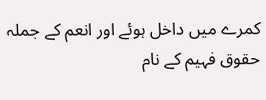کمرے میں داخل ہوئے اور انعم کے جملہ حقوق فہیم کے نام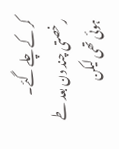کر کے چلے گئے۔ رخصتی چند دن بعد طے ہوئی تھی لیکن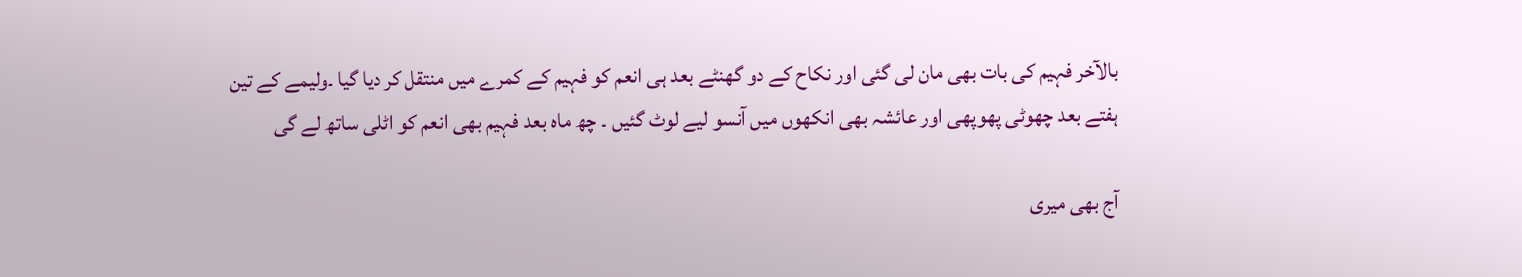بالآخر فہیم کی بات بھی مان لی گئی اور نکاح کے دو گھنٹے بعد ہی انعم کو فہیم کے کمرے میں منتقل کر دیا گیا ۔ولیمے کے تین ہفتے بعد چھوٹی پھوپھی اور عائشہ بھی انکھوں میں آنسو لیے لوٹ گئیں ۔ چھ ماہ بعد فہیم بھی انعم کو اٹلی ساتھ لے گی

آج بھی میری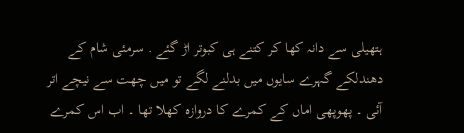ہتھیلی سے دانہ کھا کر کتنے ہی کبوتر اڑ گئے . سرمئی شام کے دھندلکے گہرے سایوں میں بدلنے لگے تو میں چھت سے نیچے اتر آئی ۔ پھوپھی اماں کے کمرے کا دروازہ کھلا تھا ۔ اب اس کمرے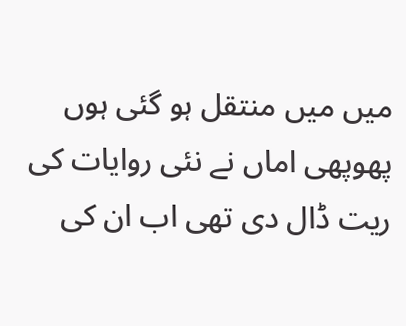میں میں منتقل ہو گئی ہوں پھوپھی اماں نے نئی روایات کی ریت ڈال دی تھی اب ان کی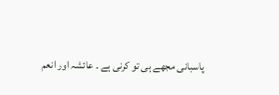پاسبانی مجھے ہی تو کرنی ہے ۔ عائشہ اور انعم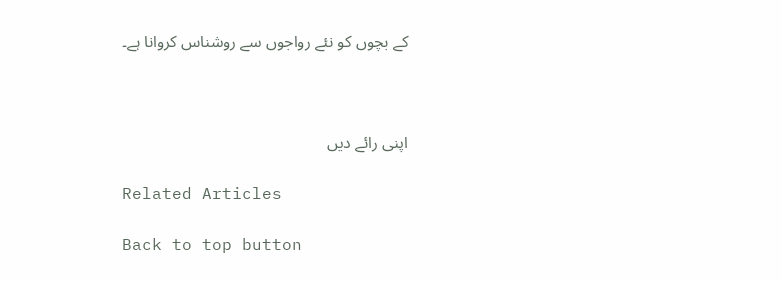کے بچوں کو نئے رواجوں سے روشناس کروانا ہے۔



اپنی رائے دیں

Related Articles

Back to top button